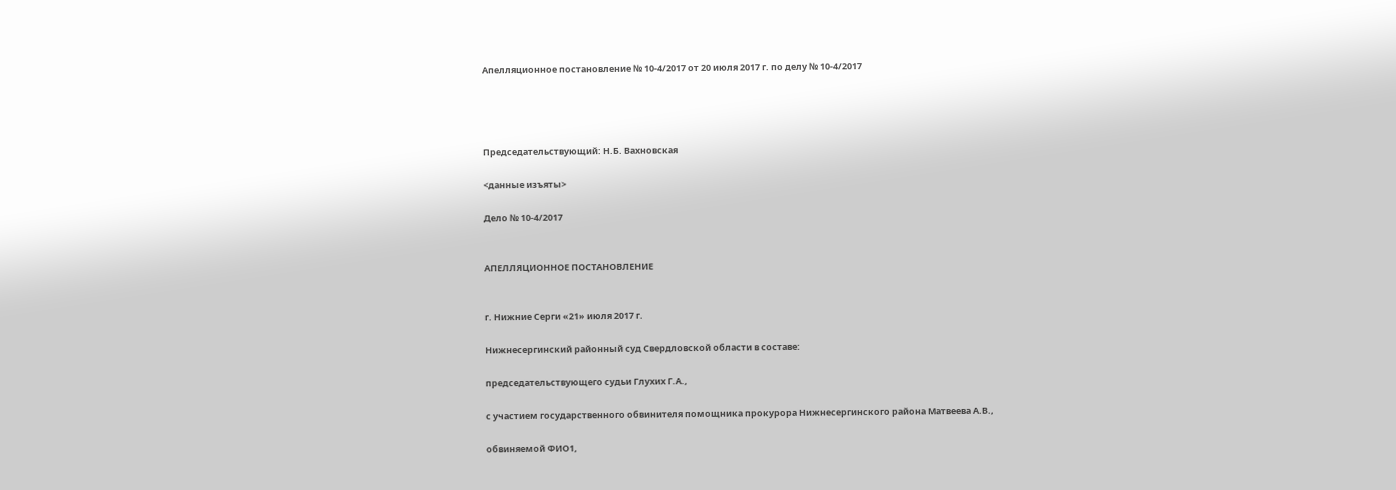Апелляционное постановление № 10-4/2017 от 20 июля 2017 г. по делу № 10-4/2017




Председательствующий: Н.Б. Вахновская

<данные изъяты>

Дело № 10-4/2017


АПЕЛЛЯЦИОННОЕ ПОСТАНОВЛЕНИЕ


г. Нижние Серги «21» июля 2017 г.

Нижнесергинский районный суд Свердловской области в составе:

председательствующего судьи Глухих Г.А.,

с участием государственного обвинителя помощника прокурора Нижнесергинского района Матвеева А.В.,

обвиняемой ФИО1,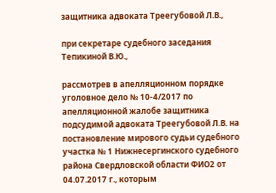защитника адвоката Треегубовой Л.В.,

при секретаре судебного заседания Тепикиной В.Ю.,

рассмотрев в апелляционном порядке уголовное дело № 10-4/2017 по апелляционной жалобе защитника подсудимой адвоката Треегубовой Л.В. на постановление мирового судьи судебного участка № 1 Нижнесергинского судебного района Свердловской области ФИО2 от 04.07.2017 г., которым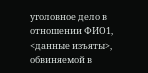уголовное дело в отношении ФИО1, <данные изъяты>, обвиняемой в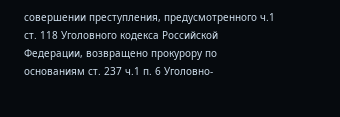совершении преступления, предусмотренного ч.1 ст. 118 Уголовного кодекса Российской Федерации, возвращено прокурору по основаниям ст. 237 ч.1 п. 6 Уголовно-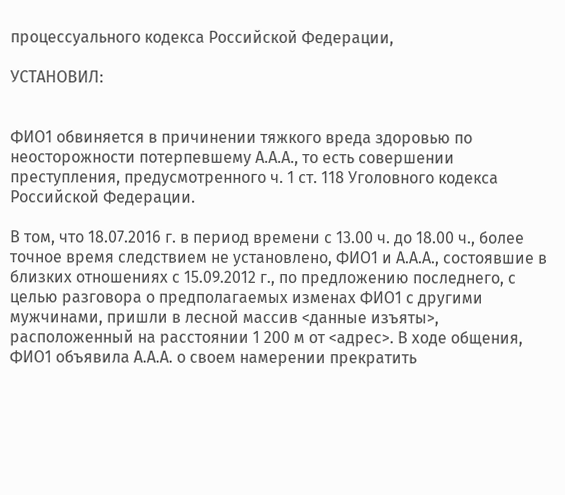процессуального кодекса Российской Федерации,

УСТАНОВИЛ:


ФИО1 обвиняется в причинении тяжкого вреда здоровью по неосторожности потерпевшему А.А.А., то есть совершении преступления, предусмотренного ч. 1 ст. 118 Уголовного кодекса Российской Федерации.

В том, что 18.07.2016 г. в период времени с 13.00 ч. до 18.00 ч., более точное время следствием не установлено, ФИО1 и А.А.А., состоявшие в близких отношениях с 15.09.2012 г., по предложению последнего, с целью разговора о предполагаемых изменах ФИО1 с другими мужчинами, пришли в лесной массив <данные изъяты>, расположенный на расстоянии 1 200 м от <адрес>. В ходе общения, ФИО1 объявила А.А.А. о своем намерении прекратить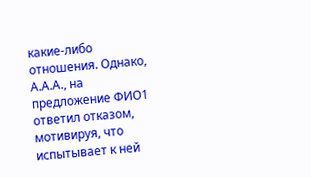какие-либо отношения. Однако, А.А.А., на предложение ФИО1 ответил отказом, мотивируя, что испытывает к ней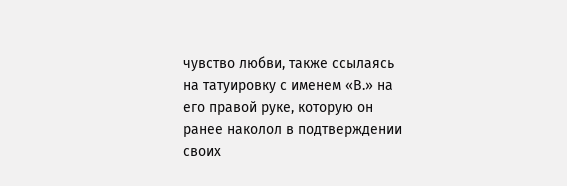чувство любви, также ссылаясь на татуировку с именем «В.» на его правой руке, которую он ранее наколол в подтверждении своих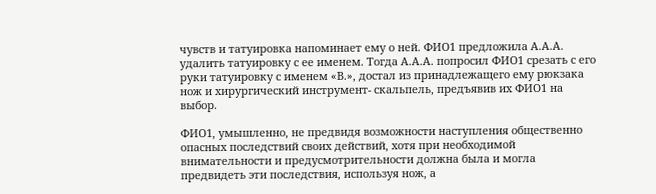чувств и татуировка напоминает ему о ней. ФИО1 предложила А.А.А. удалить татуировку с ее именем. Тогда А.А.А. попросил ФИО1 срезать с его руки татуировку с именем «В.», достал из принадлежащего ему рюкзака нож и хирургический инструмент- скальпель, предъявив их ФИО1 на выбор.

ФИО1, умышленно, не предвидя возможности наступления общественно опасных последствий своих действий, хотя при необходимой внимательности и предусмотрительности должна была и могла предвидеть эти последствия, используя нож, а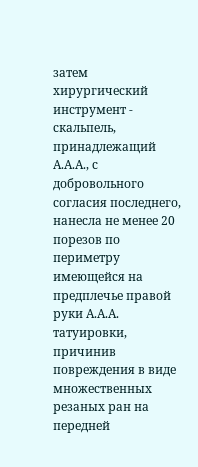затем хирургический инструмент - скальпель, принадлежащий А.А.А., с добровольного согласия последнего, нанесла не менее 20 порезов по периметру имеющейся на предплечье правой руки А.А.А. татуировки, причинив повреждения в виде множественных резаных ран на передней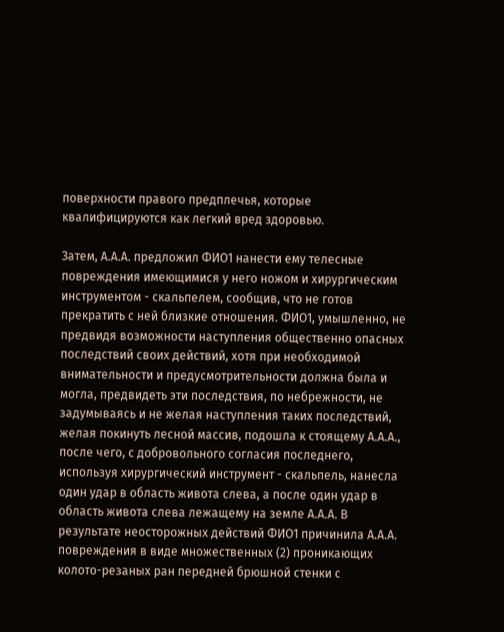поверхности правого предплечья, которые квалифицируются как легкий вред здоровью.

Затем, А.А.А. предложил ФИО1 нанести ему телесные повреждения имеющимися у него ножом и хирургическим инструментом - скальпелем, сообщив, что не готов прекратить с ней близкие отношения. ФИО1, умышленно, не предвидя возможности наступления общественно опасных последствий своих действий, хотя при необходимой внимательности и предусмотрительности должна была и могла, предвидеть эти последствия, по небрежности, не задумываясь и не желая наступления таких последствий, желая покинуть лесной массив, подошла к стоящему А.А.А., после чего, с добровольного согласия последнего, используя хирургический инструмент - скальпель, нанесла один удар в область живота слева, а после один удар в область живота слева лежащему на земле А.А.А. В результате неосторожных действий ФИО1 причинила А.А.А. повреждения в виде множественных (2) проникающих колото-резаных ран передней брюшной стенки с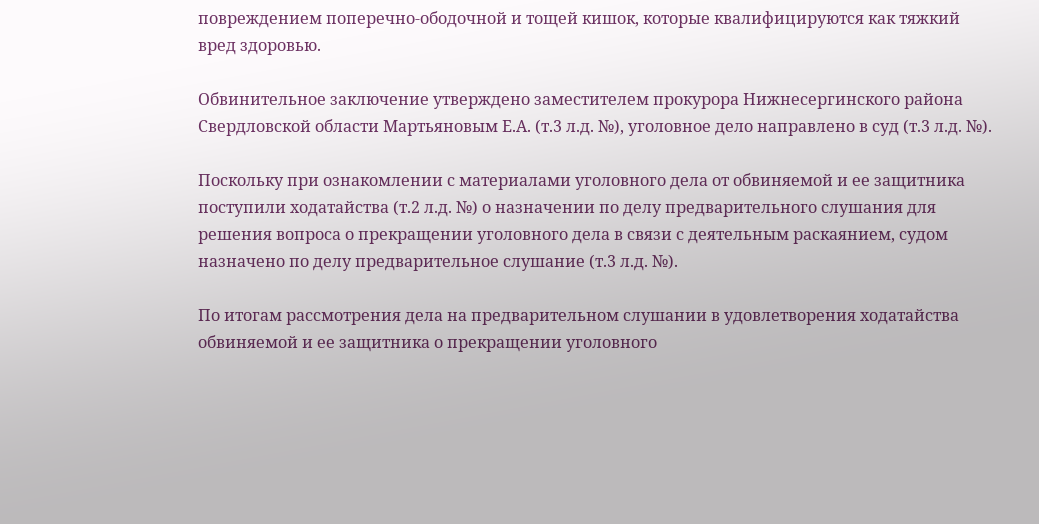повреждением поперечно-ободочной и тощей кишок, которые квалифицируются как тяжкий вред здоровью.

Обвинительное заключение утверждено заместителем прокурора Нижнесергинского района Свердловской области Мартьяновым Е.А. (т.3 л.д. №), уголовное дело направлено в суд (т.3 л.д. №).

Поскольку при ознакомлении с материалами уголовного дела от обвиняемой и ее защитника поступили ходатайства (т.2 л.д. №) о назначении по делу предварительного слушания для решения вопроса о прекращении уголовного дела в связи с деятельным раскаянием, судом назначено по делу предварительное слушание (т.3 л.д. №).

По итогам рассмотрения дела на предварительном слушании в удовлетворения ходатайства обвиняемой и ее защитника о прекращении уголовного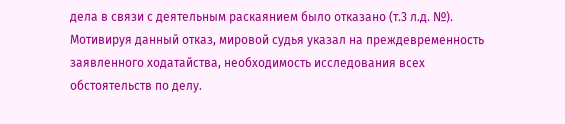дела в связи с деятельным раскаянием было отказано (т.3 л.д. №). Мотивируя данный отказ, мировой судья указал на преждевременность заявленного ходатайства, необходимость исследования всех обстоятельств по делу.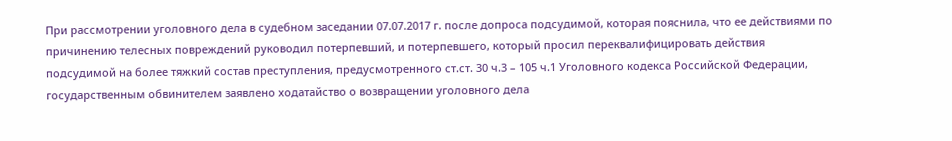При рассмотрении уголовного дела в судебном заседании 07.07.2017 г. после допроса подсудимой, которая пояснила, что ее действиями по причинению телесных повреждений руководил потерпевший, и потерпевшего, который просил переквалифицировать действия подсудимой на более тяжкий состав преступления, предусмотренного ст.ст. 30 ч.3 – 105 ч.1 Уголовного кодекса Российской Федерации, государственным обвинителем заявлено ходатайство о возвращении уголовного дела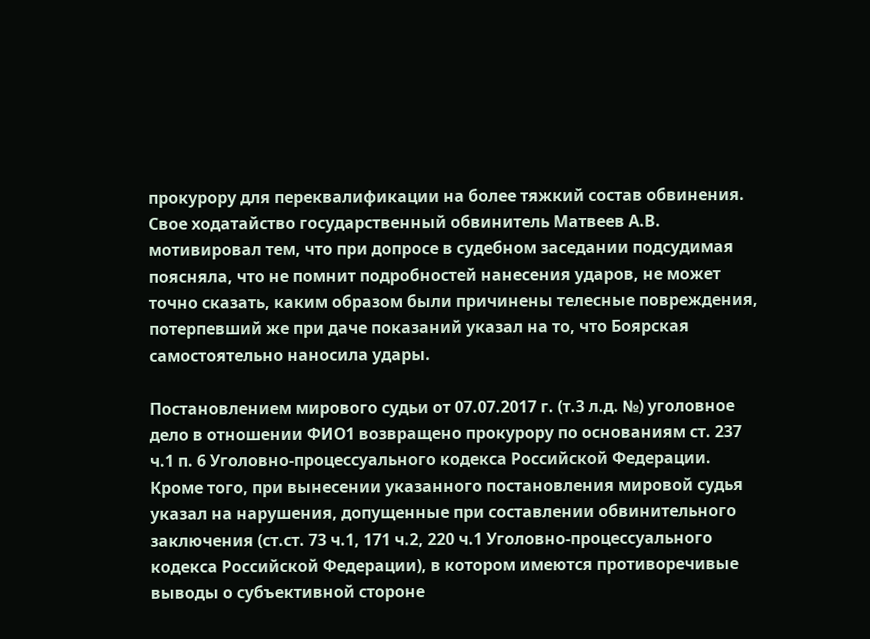прокурору для переквалификации на более тяжкий состав обвинения. Свое ходатайство государственный обвинитель Матвеев А.В. мотивировал тем, что при допросе в судебном заседании подсудимая поясняла, что не помнит подробностей нанесения ударов, не может точно сказать, каким образом были причинены телесные повреждения, потерпевший же при даче показаний указал на то, что Боярская самостоятельно наносила удары.

Постановлением мирового судьи от 07.07.2017 г. (т.3 л.д. №) уголовное дело в отношении ФИО1 возвращено прокурору по основаниям ст. 237 ч.1 п. 6 Уголовно-процессуального кодекса Российской Федерации. Кроме того, при вынесении указанного постановления мировой судья указал на нарушения, допущенные при составлении обвинительного заключения (ст.ст. 73 ч.1, 171 ч.2, 220 ч.1 Уголовно-процессуального кодекса Российской Федерации), в котором имеются противоречивые выводы о субъективной стороне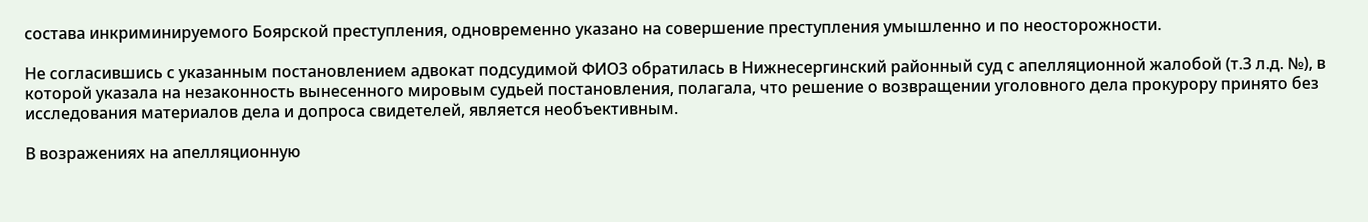состава инкриминируемого Боярской преступления, одновременно указано на совершение преступления умышленно и по неосторожности.

Не согласившись с указанным постановлением адвокат подсудимой ФИО3 обратилась в Нижнесергинский районный суд с апелляционной жалобой (т.3 л.д. №), в которой указала на незаконность вынесенного мировым судьей постановления, полагала, что решение о возвращении уголовного дела прокурору принято без исследования материалов дела и допроса свидетелей, является необъективным.

В возражениях на апелляционную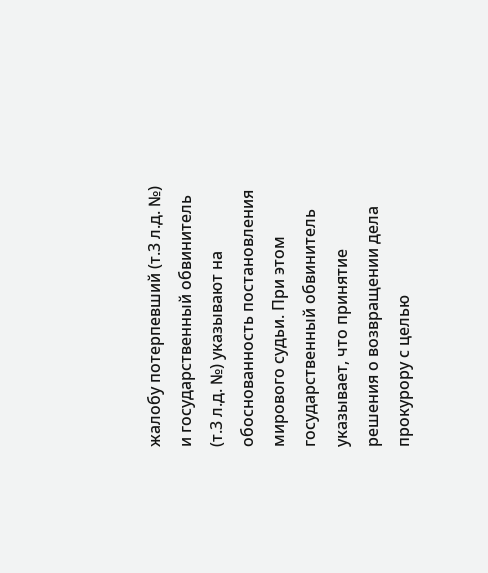жалобу потерпевший (т.3 л.д. №) и государственный обвинитель (т.3 л.д. №) указывают на обоснованность постановления мирового судьи. При этом государственный обвинитель указывает, что принятие решения о возвращении дела прокурору с целью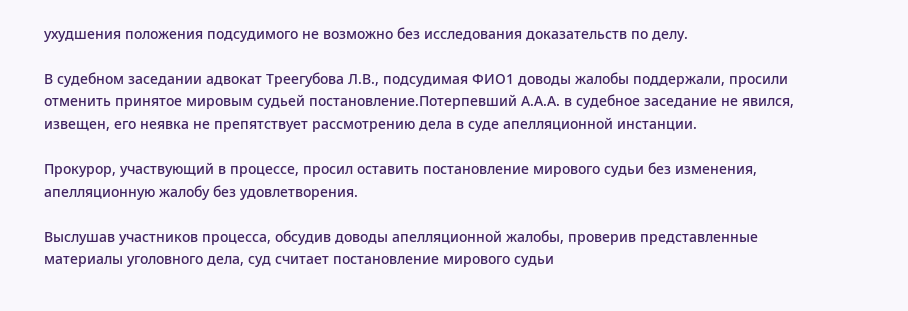ухудшения положения подсудимого не возможно без исследования доказательств по делу.

В судебном заседании адвокат Треегубова Л.В., подсудимая ФИО1 доводы жалобы поддержали, просили отменить принятое мировым судьей постановление.Потерпевший А.А.А. в судебное заседание не явился, извещен, его неявка не препятствует рассмотрению дела в суде апелляционной инстанции.

Прокурор, участвующий в процессе, просил оставить постановление мирового судьи без изменения, апелляционную жалобу без удовлетворения.

Выслушав участников процесса, обсудив доводы апелляционной жалобы, проверив представленные материалы уголовного дела, суд считает постановление мирового судьи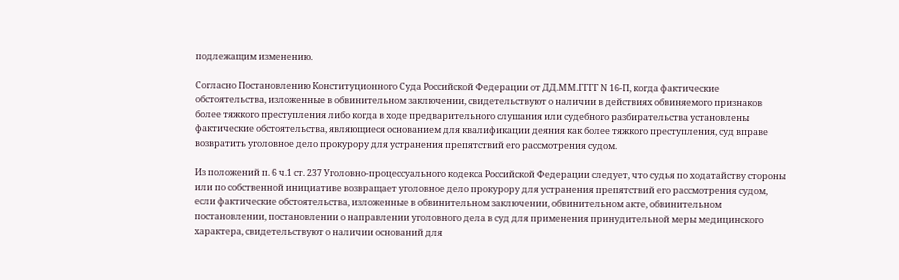подлежащим изменению.

Согласно Постановлению Конституционного Суда Российской Федерации от ДД.ММ.ГГГГ N 16-П, когда фактические обстоятельства, изложенные в обвинительном заключении, свидетельствуют о наличии в действиях обвиняемого признаков более тяжкого преступления либо когда в ходе предварительного слушания или судебного разбирательства установлены фактические обстоятельства, являющиеся основанием для квалификации деяния как более тяжкого преступления, суд вправе возвратить уголовное дело прокурору для устранения препятствий его рассмотрения судом.

Из положений п. 6 ч.1 ст. 237 Уголовно-процессуального кодекса Российской Федерации следует, что судья по ходатайству стороны или по собственной инициативе возвращает уголовное дело прокурору для устранения препятствий его рассмотрения судом, если фактические обстоятельства, изложенные в обвинительном заключении, обвинительном акте, обвинительном постановлении, постановлении о направлении уголовного дела в суд для применения принудительной меры медицинского характера, свидетельствуют о наличии оснований для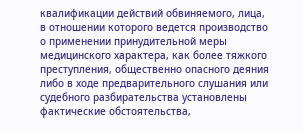квалификации действий обвиняемого, лица, в отношении которого ведется производство о применении принудительной меры медицинского характера, как более тяжкого преступления, общественно опасного деяния либо в ходе предварительного слушания или судебного разбирательства установлены фактические обстоятельства,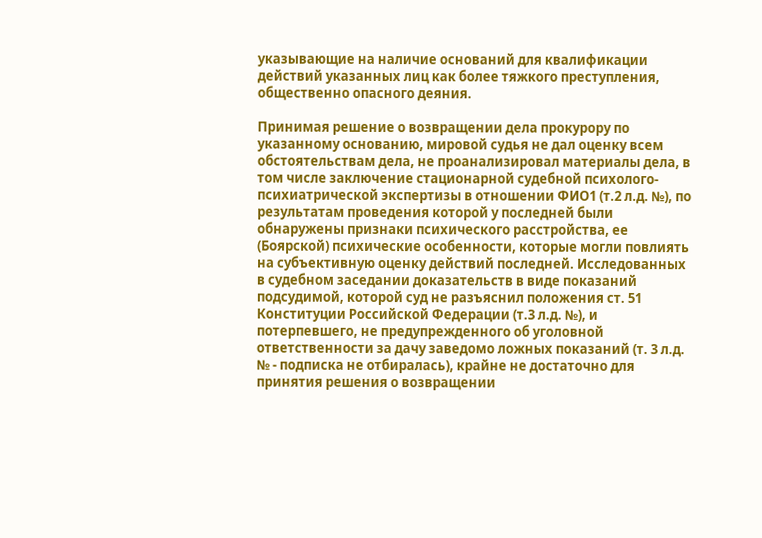указывающие на наличие оснований для квалификации действий указанных лиц как более тяжкого преступления, общественно опасного деяния.

Принимая решение о возвращении дела прокурору по указанному основанию, мировой судья не дал оценку всем обстоятельствам дела, не проанализировал материалы дела, в том числе заключение стационарной судебной психолого-психиатрической экспертизы в отношении ФИО1 (т.2 л.д. №), по результатам проведения которой у последней были обнаружены признаки психического расстройства, ее (Боярской) психические особенности, которые могли повлиять на субъективную оценку действий последней. Исследованных в судебном заседании доказательств в виде показаний подсудимой, которой суд не разъяснил положения ст. 51 Конституции Российской Федерации (т.3 л.д. №), и потерпевшего, не предупрежденного об уголовной ответственности за дачу заведомо ложных показаний (т. 3 л.д. № - подписка не отбиралась), крайне не достаточно для принятия решения о возвращении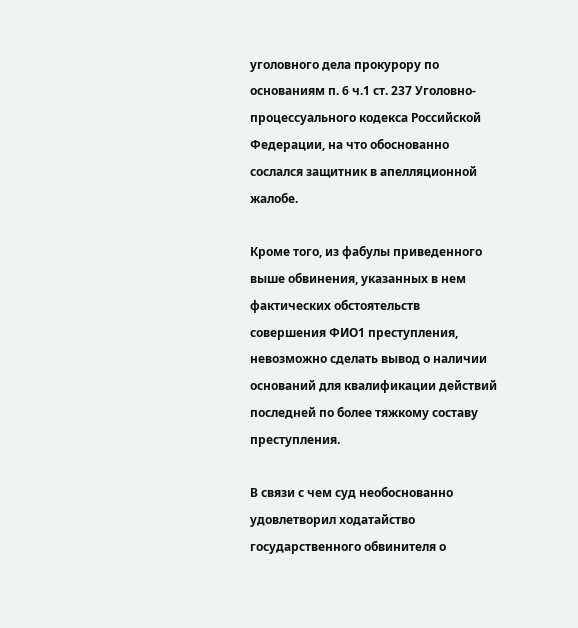уголовного дела прокурору по основаниям п. 6 ч.1 ст. 237 Уголовно-процессуального кодекса Российской Федерации, на что обоснованно сослался защитник в апелляционной жалобе.

Кроме того, из фабулы приведенного выше обвинения, указанных в нем фактических обстоятельств совершения ФИО1 преступления, невозможно сделать вывод о наличии оснований для квалификации действий последней по более тяжкому составу преступления.

В связи с чем суд необоснованно удовлетворил ходатайство государственного обвинителя о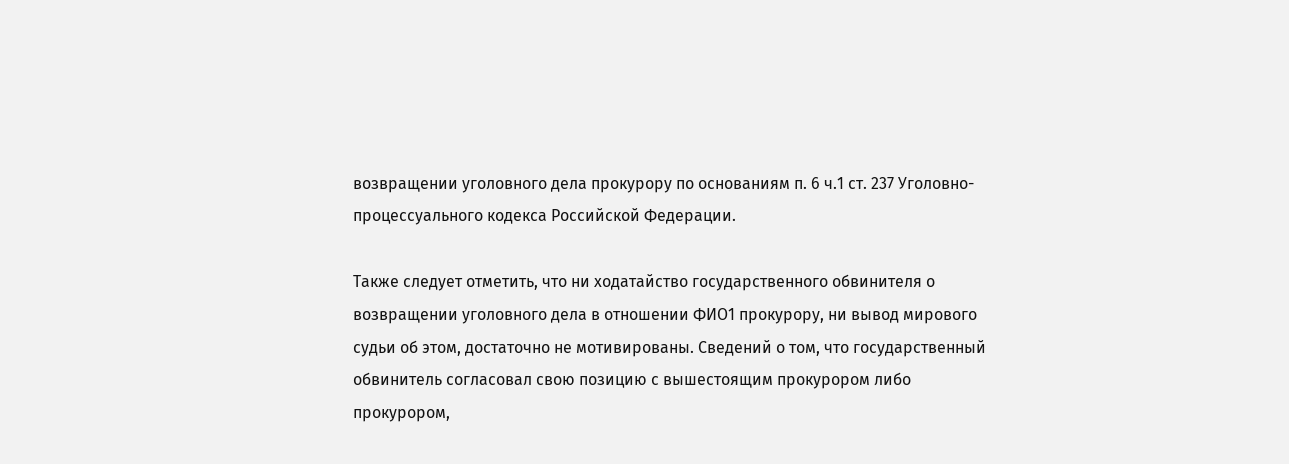возвращении уголовного дела прокурору по основаниям п. 6 ч.1 ст. 237 Уголовно-процессуального кодекса Российской Федерации.

Также следует отметить, что ни ходатайство государственного обвинителя о возвращении уголовного дела в отношении ФИО1 прокурору, ни вывод мирового судьи об этом, достаточно не мотивированы. Сведений о том, что государственный обвинитель согласовал свою позицию с вышестоящим прокурором либо прокурором,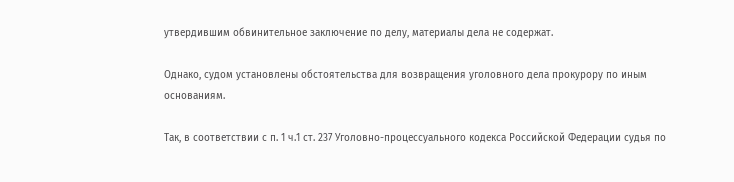утвердившим обвинительное заключение по делу, материалы дела не содержат.

Однако, судом установлены обстоятельства для возвращения уголовного дела прокурору по иным основаниям.

Так, в соответствии с п. 1 ч.1 ст. 237 Уголовно-процессуального кодекса Российской Федерации судья по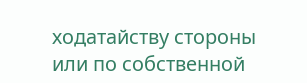ходатайству стороны или по собственной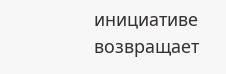инициативе возвращает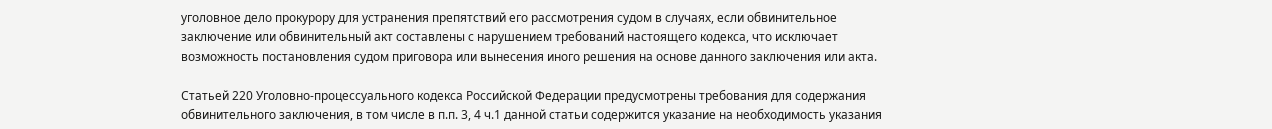уголовное дело прокурору для устранения препятствий его рассмотрения судом в случаях, если обвинительное заключение или обвинительный акт составлены с нарушением требований настоящего кодекса, что исключает возможность постановления судом приговора или вынесения иного решения на основе данного заключения или акта.

Статьей 220 Уголовно-процессуального кодекса Российской Федерации предусмотрены требования для содержания обвинительного заключения, в том числе в п.п. 3, 4 ч.1 данной статьи содержится указание на необходимость указания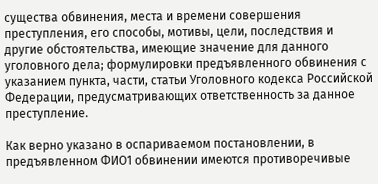существа обвинения, места и времени совершения преступления, его способы, мотивы, цели, последствия и другие обстоятельства, имеющие значение для данного уголовного дела; формулировки предъявленного обвинения с указанием пункта, части, статьи Уголовного кодекса Российской Федерации, предусматривающих ответственность за данное преступление.

Как верно указано в оспариваемом постановлении, в предъявленном ФИО1 обвинении имеются противоречивые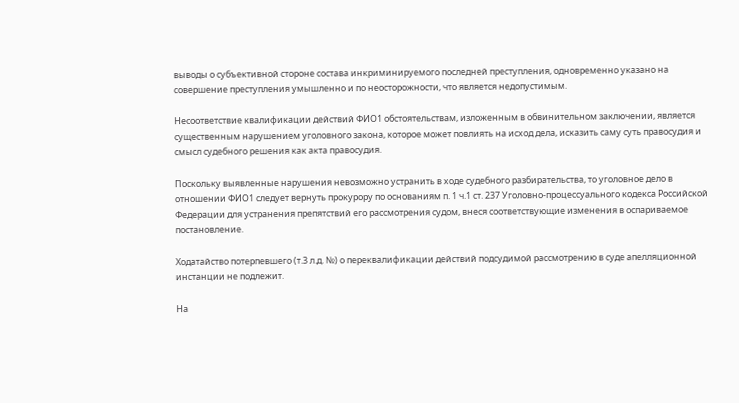выводы о субъективной стороне состава инкриминируемого последней преступления, одновременно указано на совершение преступления умышленно и по неосторожности, что является недопустимым.

Несоответствие квалификации действий ФИО1 обстоятельствам, изложенным в обвинительном заключении, является существенным нарушением уголовного закона, которое может повлиять на исход дела, исказить саму суть правосудия и смысл судебного решения как акта правосудия.

Поскольку выявленные нарушения невозможно устранить в ходе судебного разбирательства, то уголовное дело в отношении ФИО1 следует вернуть прокурору по основаниям п. 1 ч.1 ст. 237 Уголовно-процессуального кодекса Российской Федерации для устранения препятствий его рассмотрения судом, внеся соответствующие изменения в оспариваемое постановление.

Ходатайство потерпевшего (т.3 л.д. №) о переквалификации действий подсудимой рассмотрению в суде апелляционной инстанции не подлежит.

На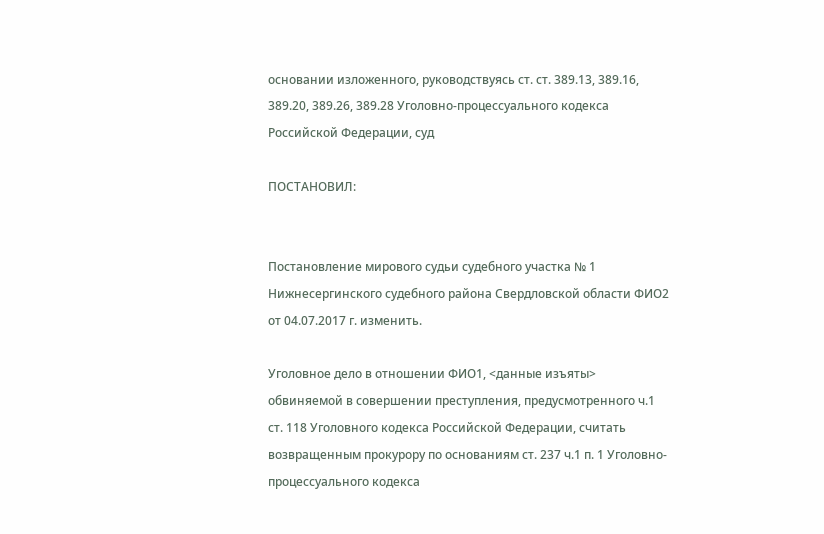основании изложенного, руководствуясь ст. ст. 389.13, 389.16, 389.20, 389.26, 389.28 Уголовно-процессуального кодекса Российской Федерации, суд

ПОСТАНОВИЛ:


Постановление мирового судьи судебного участка № 1 Нижнесергинского судебного района Свердловской области ФИО2 от 04.07.2017 г. изменить.

Уголовное дело в отношении ФИО1, <данные изъяты> обвиняемой в совершении преступления, предусмотренного ч.1 ст. 118 Уголовного кодекса Российской Федерации, считать возвращенным прокурору по основаниям ст. 237 ч.1 п. 1 Уголовно-процессуального кодекса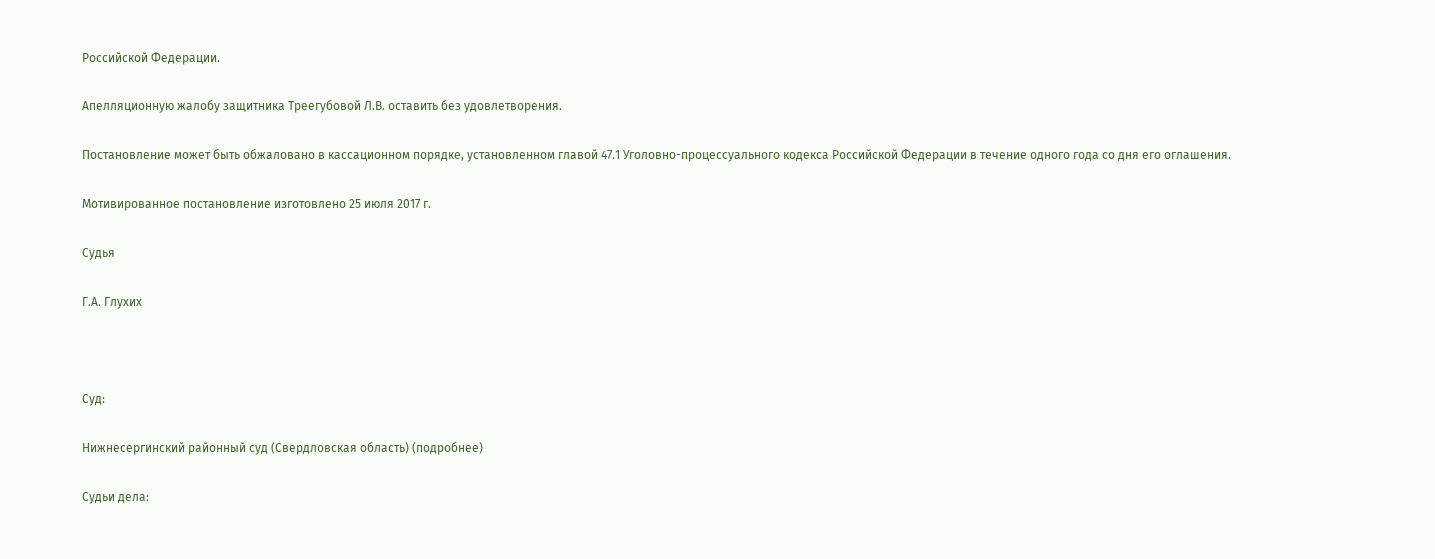Российской Федерации.

Апелляционную жалобу защитника Треегубовой Л.В. оставить без удовлетворения.

Постановление может быть обжаловано в кассационном порядке, установленном главой 47.1 Уголовно-процессуального кодекса Российской Федерации в течение одного года со дня его оглашения.

Мотивированное постановление изготовлено 25 июля 2017 г.

Судья

Г.А. Глухих



Суд:

Нижнесергинский районный суд (Свердловская область) (подробнее)

Судьи дела: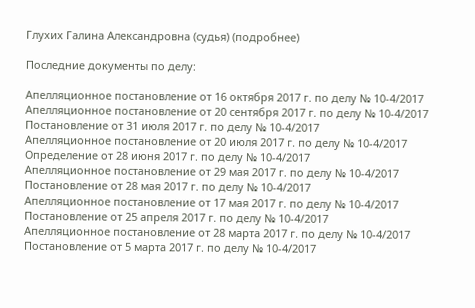Глухих Галина Александровна (судья) (подробнее)

Последние документы по делу:

Апелляционное постановление от 16 октября 2017 г. по делу № 10-4/2017
Апелляционное постановление от 20 сентября 2017 г. по делу № 10-4/2017
Постановление от 31 июля 2017 г. по делу № 10-4/2017
Апелляционное постановление от 20 июля 2017 г. по делу № 10-4/2017
Определение от 28 июня 2017 г. по делу № 10-4/2017
Апелляционное постановление от 29 мая 2017 г. по делу № 10-4/2017
Постановление от 28 мая 2017 г. по делу № 10-4/2017
Апелляционное постановление от 17 мая 2017 г. по делу № 10-4/2017
Постановление от 25 апреля 2017 г. по делу № 10-4/2017
Апелляционное постановление от 28 марта 2017 г. по делу № 10-4/2017
Постановление от 5 марта 2017 г. по делу № 10-4/2017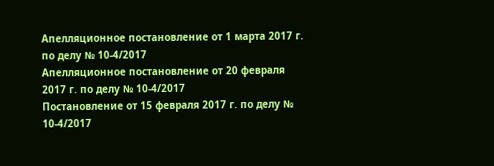Апелляционное постановление от 1 марта 2017 г. по делу № 10-4/2017
Апелляционное постановление от 20 февраля 2017 г. по делу № 10-4/2017
Постановление от 15 февраля 2017 г. по делу № 10-4/2017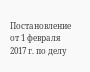Постановление от 1 февраля 2017 г. по делу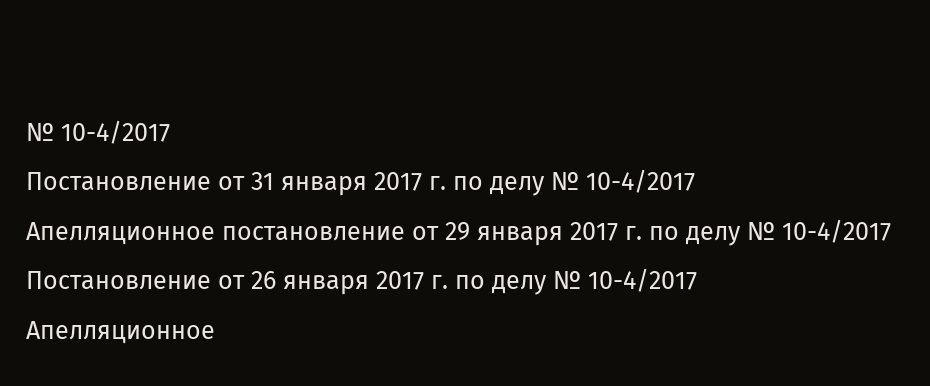№ 10-4/2017
Постановление от 31 января 2017 г. по делу № 10-4/2017
Апелляционное постановление от 29 января 2017 г. по делу № 10-4/2017
Постановление от 26 января 2017 г. по делу № 10-4/2017
Апелляционное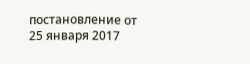постановление от 25 января 2017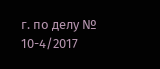г. по делу № 10-4/2017